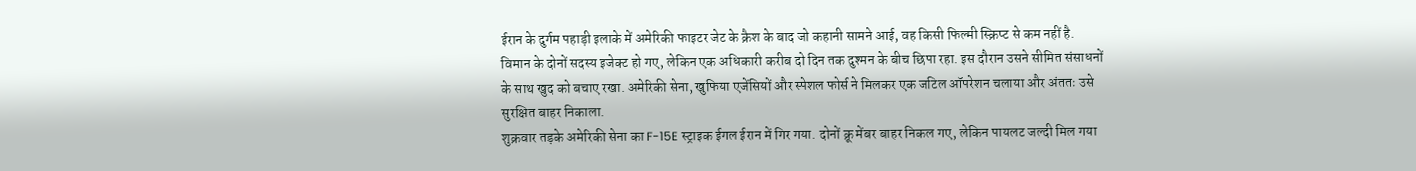ईरान के दुर्गम पहाड़ी इलाके में अमेरिकी फाइटर जेट के क्रैश के बाद जो कहानी सामने आई, वह किसी फिल्मी स्क्रिप्ट से कम नहीं है. विमान के दोनों सदस्य इजेक्ट हो गए, लेकिन एक अधिकारी करीब दो दिन तक दुश्मन के बीच छिपा रहा. इस दौरान उसने सीमित संसाधनों के साथ खुद को बचाए रखा. अमेरिकी सेना, खुफिया एजेंसियों और स्पेशल फोर्स ने मिलकर एक जटिल ऑपरेशन चलाया और अंततः उसे सुरक्षित बाहर निकाला.
शुक्रवार तड़के अमेरिकी सेना का F-15E स्ट्राइक ईगल ईरान में गिर गया. दोनों क्रू मेंबर बाहर निकल गए, लेकिन पायलट जल्दी मिल गया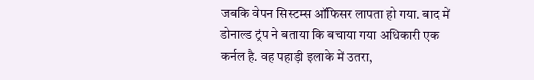जबकि वेपन सिस्टम्स ऑफिसर लापता हो गया. बाद में डोनाल्ड ट्रंप ने बताया कि बचाया गया अधिकारी एक कर्नल है. वह पहाड़ी इलाके में उतरा,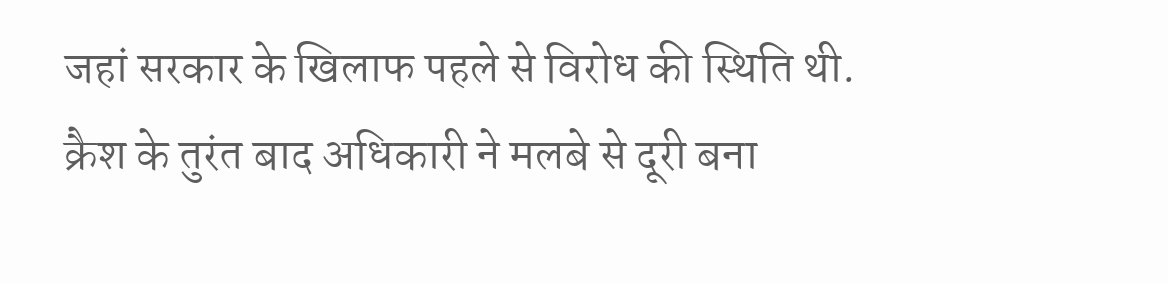जहां सरकार के खिलाफ पहले से विरोध की स्थिति थी.
क्रैश के तुरंत बाद अधिकारी ने मलबे से दूरी बना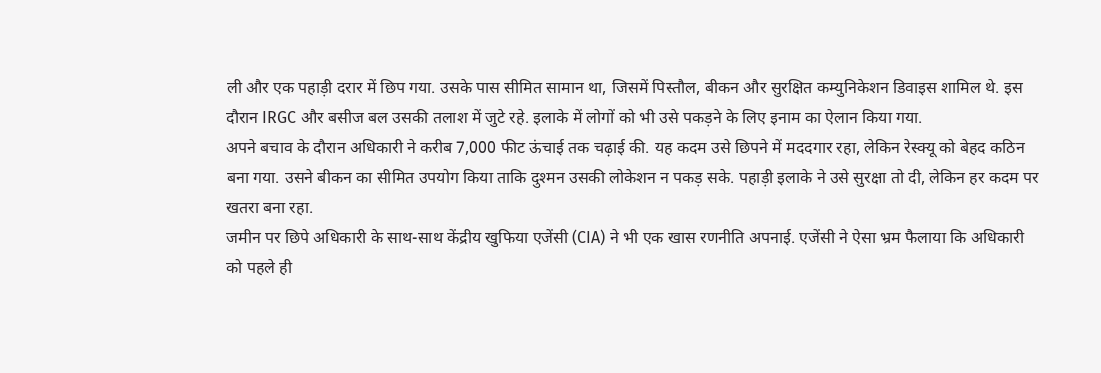ली और एक पहाड़ी दरार में छिप गया. उसके पास सीमित सामान था, जिसमें पिस्तौल, बीकन और सुरक्षित कम्युनिकेशन डिवाइस शामिल थे. इस दौरान IRGC और बसीज बल उसकी तलाश में जुटे रहे. इलाके में लोगों को भी उसे पकड़ने के लिए इनाम का ऐलान किया गया.
अपने बचाव के दौरान अधिकारी ने करीब 7,000 फीट ऊंचाई तक चढ़ाई की. यह कदम उसे छिपने में मददगार रहा, लेकिन रेस्क्यू को बेहद कठिन बना गया. उसने बीकन का सीमित उपयोग किया ताकि दुश्मन उसकी लोकेशन न पकड़ सके. पहाड़ी इलाके ने उसे सुरक्षा तो दी, लेकिन हर कदम पर खतरा बना रहा.
जमीन पर छिपे अधिकारी के साथ-साथ केंद्रीय खुफिया एजेंसी (CIA) ने भी एक खास रणनीति अपनाई. एजेंसी ने ऐसा भ्रम फैलाया कि अधिकारी को पहले ही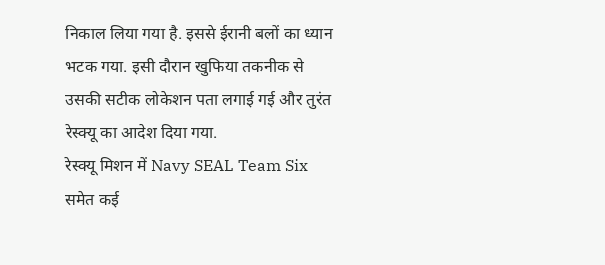निकाल लिया गया है. इससे ईरानी बलों का ध्यान भटक गया. इसी दौरान खुफिया तकनीक से उसकी सटीक लोकेशन पता लगाई गई और तुरंत रेस्क्यू का आदेश दिया गया.
रेस्क्यू मिशन में Navy SEAL Team Six समेत कई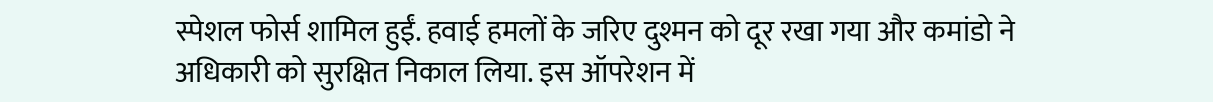स्पेशल फोर्स शामिल हुईं. हवाई हमलों के जरिए दुश्मन को दूर रखा गया और कमांडो ने अधिकारी को सुरक्षित निकाल लिया. इस ऑपरेशन में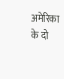अमेरिका के दो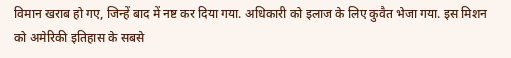विमान खराब हो गए, जिन्हें बाद में नष्ट कर दिया गया. अधिकारी को इलाज के लिए कुवैत भेजा गया. इस मिशन को अमेरिकी इतिहास के सबसे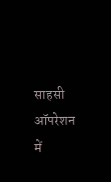साहसी ऑपरेशन में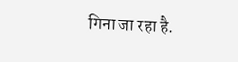गिना जा रहा है.